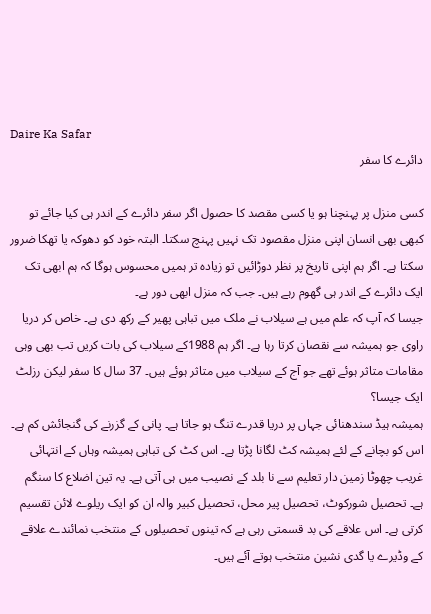Daire Ka Safar
دائرے کا سفر

کسی منزل پر پہنچنا ہو یا کسی مقصد کا حصول اگر سفر دائرے کے اندر ہی کیا جائے تو کبھی بھی انسان اپنی منزل مقصود تک نہیں پہنچ سکتا۔ البتہ خود کو دھوکہ یا تھکا ضرور سکتا ہے۔ اگر ہم اپنی تاریخ پر نظر دوڑائیں تو زیادہ تر ہمیں محسوس ہوگا کہ ہم ابھی تک ایک دائرے کے اندر ہی گھوم رہے ہیں۔ جب کہ منزل ابھی دور ہے۔
جیسا کہ آپ کہ علم میں ہے سیلاب نے ملک میں تباہی پھیر کے رکھ دی ہے۔ خاص کر دریا راوی جو ہمیشہ سے نقصان کرتا رہا ہے۔ اگر ہم 1988کے سیلاب کی بات کریں تب بھی وہی مقامات متاثر ہوئے تھے جو آج کے سیلاب میں متاثر ہوئے ہیں۔ 37 سال کا سفر لیکن رزلٹ ایک جیسا؟
ہمیشہ ہیڈ سندھنائی جہاں پر دریا قدرے تنگ ہو جاتا ہے۔ پانی کے گزرنے کی گنجائش کم ہے۔ اس کو بچانے کے لئے ہمیشہ کٹ لگانا پڑتا ہے۔ اس کٹ کی تباہی ہمیشہ وہاں کے انتہائی غریب چھوٹا زمین دار تعلیم سے نا بلد کے نصیب میں ہی آتی ہے۔ یہ تین اضلاع کا سنگم ہے۔ تحصیل شورکوٹ، تحصیل پیر محل، تحصیل کبیر والہ ان کو ایک ریلوے لائن تقسیم کرتی ہے۔ اس علاقے کی بد قسمتی رہی ہے کہ تینوں تحصیلوں کے منتخب نمائندے علاقے کے وڈیرے یا گدی نشین منتخب ہوتے آئے ہیں۔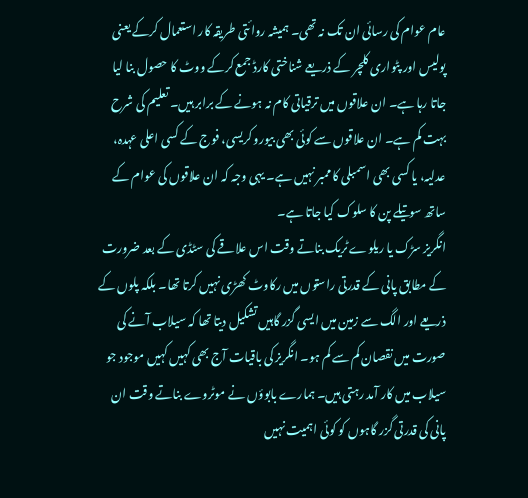عام عوام کی رسائی ان تک نہ تھی۔ ہمیشہ روائتی طریقہ کار استعمال کرکے یعنی پولیس اور پٹواری کلچر کے ذریعے شناختی کارڈ جمع کرکے ووٹ کا حصول بنا لیا جاتا رہا ہے۔ ان علاقوں میں ترقیاتی کام نہ ہونے کے برابر ہیں۔ تعلیم کی شرح بہت کم ہے۔ ان علاقوں سے کوئی بھی بیورو کریسی، فوج کے کسی اعلی عہدہ، عدلیہ، یا کسی بھی اسمبلی کا ممبر نہیں ہے۔ یہی وجہ کہ ان علاقوں کی عوام کے ساتھ سوتیلے پن کا سلوک کیا جاتا ہے۔
انگریز سڑک یا ریلوے ٹریک بناتے وقت اس علاقے کی سٹڈی کے بعد ضرورت کے مطابق پانی کے قدرتی راستوں میں رکاوٹ کھڑی نہیں کرتا تھا۔ بلکہ پلوں کے ذریعے اور الگ سے زمین میں ایسی گزر گاہیں تشکیل دیتا تھا کہ سیلاب آنے کی صورت میں نقصان کم سے کم ہو۔ انگریز کی باقیات آج بھی کہیں کہیں موجود جو سیلاب میں کار آمد رہتی ہیں۔ ہمارے بابوؤں نے موٹروے بناتے وقت ان پانی کی قدرتی گزر گاہوں کو کوئی اہمیت نہیں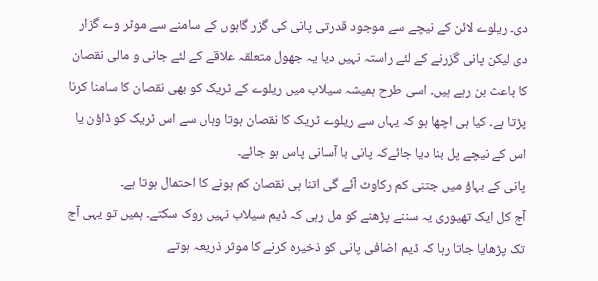دی۔ ریلوے لائن کے نیچے سے موجود قدرتی پانی کی گزر گاہوں کے سامنے سے موٹر وے گزار دی لیکن پانی گزرنے کے لئے راستہ نہیں دیا یہ جھول متعلقہ علاقے کے لئے جانی و مالی نقصان کا باعث بن رہے ہیں۔ اسی طرح ہمیشہ سیلاب میں ریلوے کے ٹریک کو بھی نقصان کا سامنا کرنا پڑتا ہے۔ کیا ہی اچھا ہو کہ یہاں سے ریلوے ٹریک کا نقصان ہوتا وہاں سے اس ٹریک کو ڈاؤن یا اس کے نیچے پل بنا دیا جائےکہ پانی با آسانی پاس ہو جائے۔
پانی کے بہاؤ میں جتنی کم رکاوٹ آئے گی اتنا ہی نقصان کم ہونے کا احتمال ہوتا ہے۔
آج کل ایک تھیوری یہ سننے پڑھنے کو مل رہی کہ ڈیم سیلاب نہیں روک سکتے۔ ہمیں تو یہی آج تک پڑھایا جاتا رہا کہ ڈیم اضافی پانی کو ذخیرہ کرنے کا موثر ذریعہ ہوتے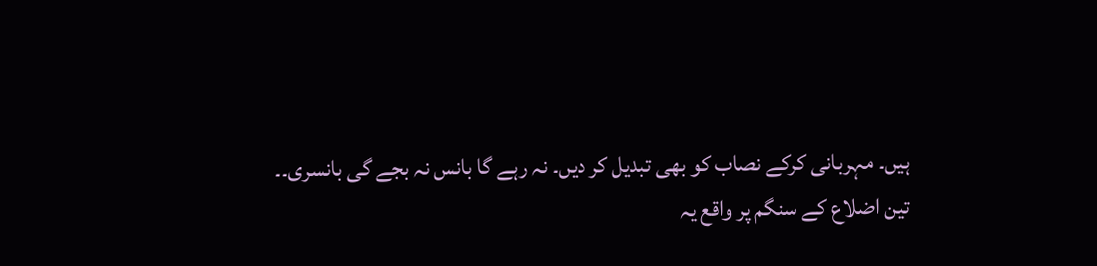ہیں۔ مہربانی کرکے نصاب کو بھی تبدیل کر دیں۔ نہ رہے گا بانس نہ بجے گی بانسری۔۔
تین اضلاع کے سنگم پر واقع یہ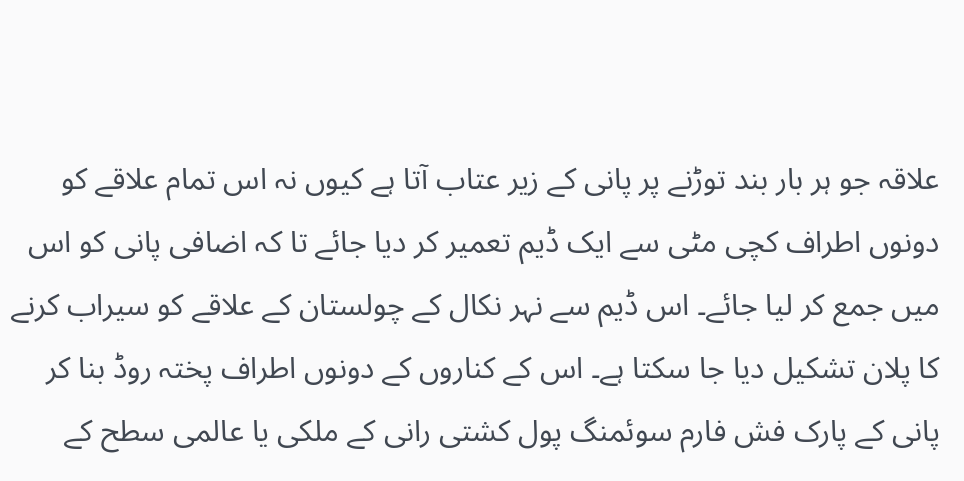علاقہ جو ہر بار بند توڑنے پر پانی کے زیر عتاب آتا ہے کیوں نہ اس تمام علاقے کو دونوں اطراف کچی مٹی سے ایک ڈیم تعمیر کر دیا جائے تا کہ اضافی پانی کو اس میں جمع کر لیا جائے۔ اس ڈیم سے نہر نکال کے چولستان کے علاقے کو سیراب کرنے کا پلان تشکیل دیا جا سکتا ہے۔ اس کے کناروں کے دونوں اطراف پختہ روڈ بنا کر پانی کے پارک فش فارم سوئمنگ پول کشتی رانی کے ملکی یا عالمی سطح کے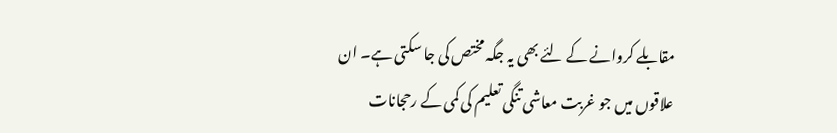مقابلے کروانے کے لئے بھی یہ جگہ مختص کی جا سکتی ہے۔ ان علاقوں میں جو غربت معاشی تنگی تعلیم کی کمی کے رحجانات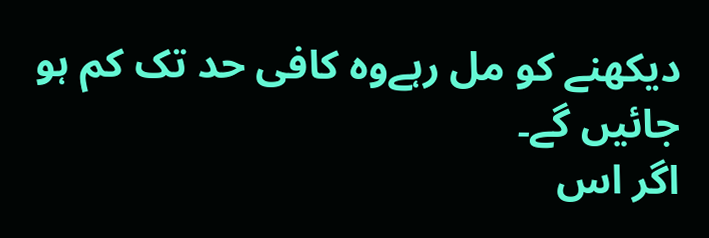دیکھنے کو مل رہےوہ کافی حد تک کم ہو جائیں گے۔
اگر اس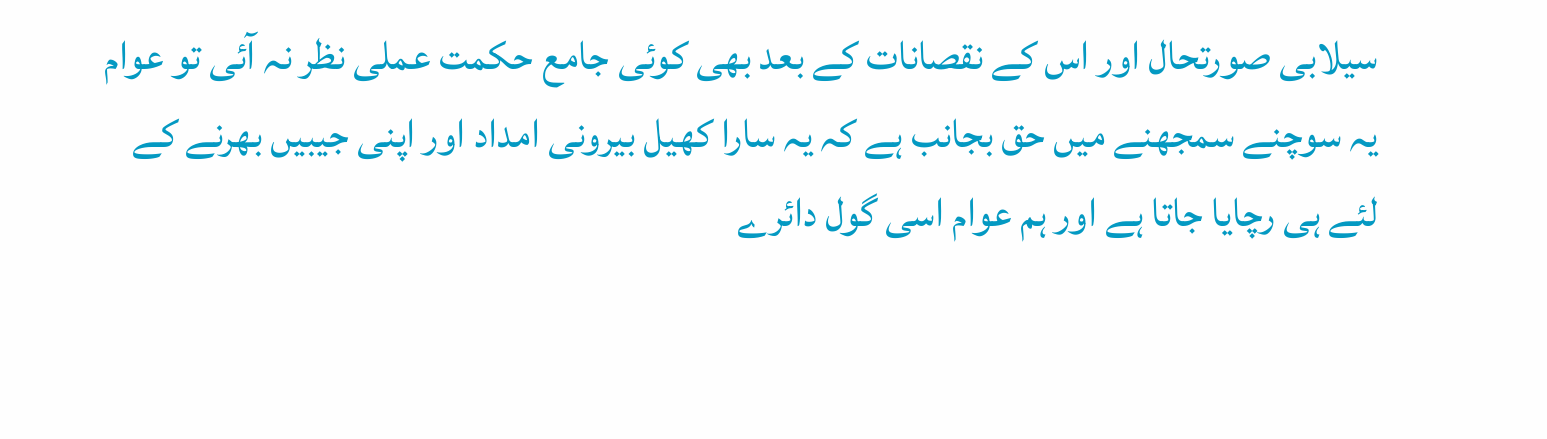سیلابی صورتحال اور اس کے نقصانات کے بعد بھی کوئی جامع حکمت عملی نظر نہ آئی تو عوام یہ سوچنے سمجھنے میں حق بجانب ہے کہ یہ سارا کھیل بیرونی امداد اور اپنی جیبیں بھرنے کے لئے ہی رچایا جاتا ہے اور ہم عوام اسی گول دائرے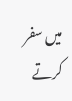میں سفر کرتے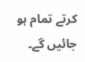کرتے تمام ہو جائیں گے۔